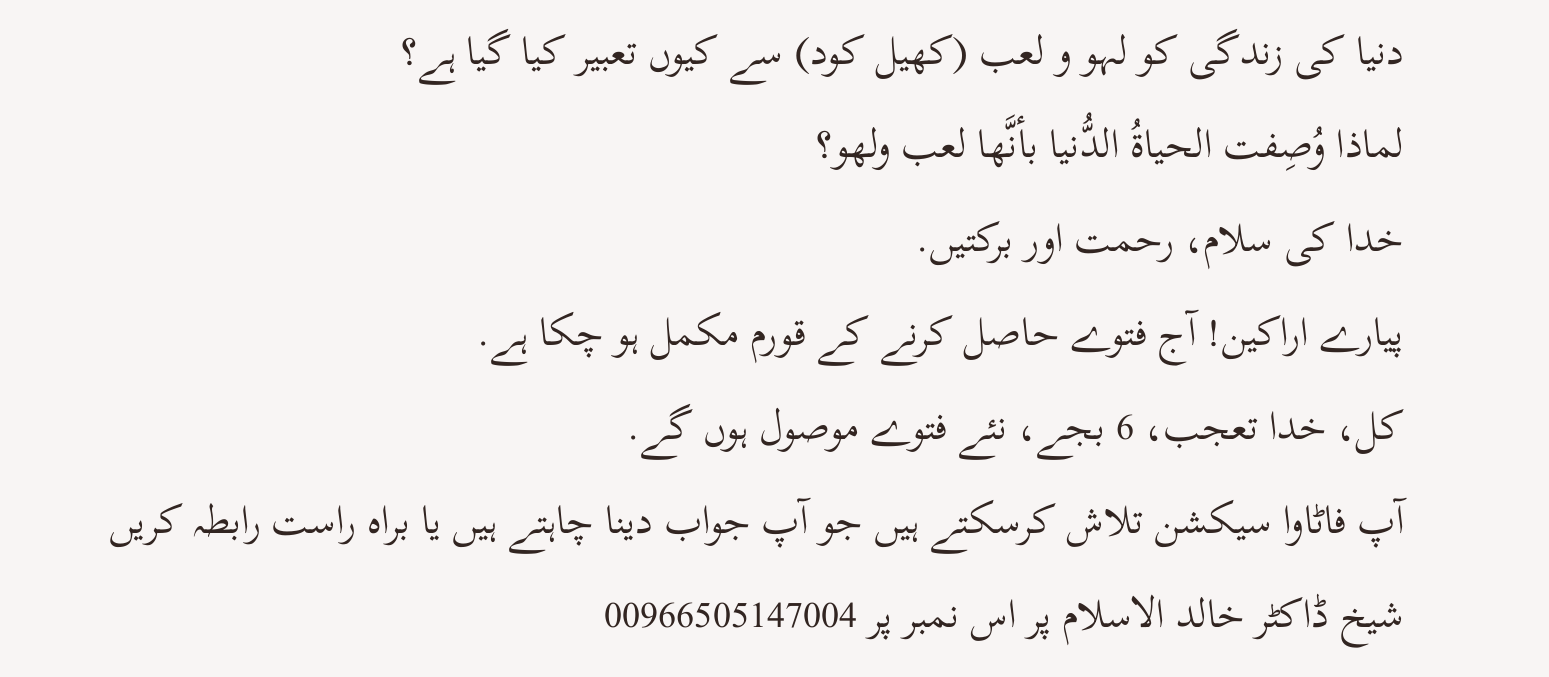دنیا کی زندگی کو لہو و لعب (کھیل کود) سے کیوں تعبیر کیا گیا ہے؟
لماذا وُصِفت الحياةُ الدُّنيا بأنَّها لعب ولهو؟
خدا کی سلام، رحمت اور برکتیں.
پیارے اراکین! آج فتوے حاصل کرنے کے قورم مکمل ہو چکا ہے.
کل، خدا تعجب، 6 بجے، نئے فتوے موصول ہوں گے.
آپ فاٹاوا سیکشن تلاش کرسکتے ہیں جو آپ جواب دینا چاہتے ہیں یا براہ راست رابطہ کریں
شیخ ڈاکٹر خالد الاسلام پر اس نمبر پر 00966505147004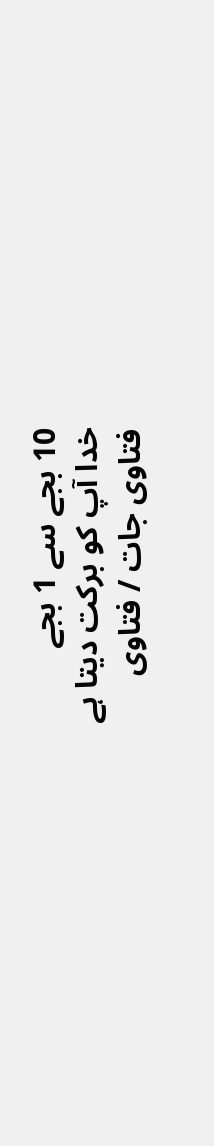10 بجے سے 1 بجے
خدا آپ کو برکت دیتا ہے
فتاوی جات / فتاوی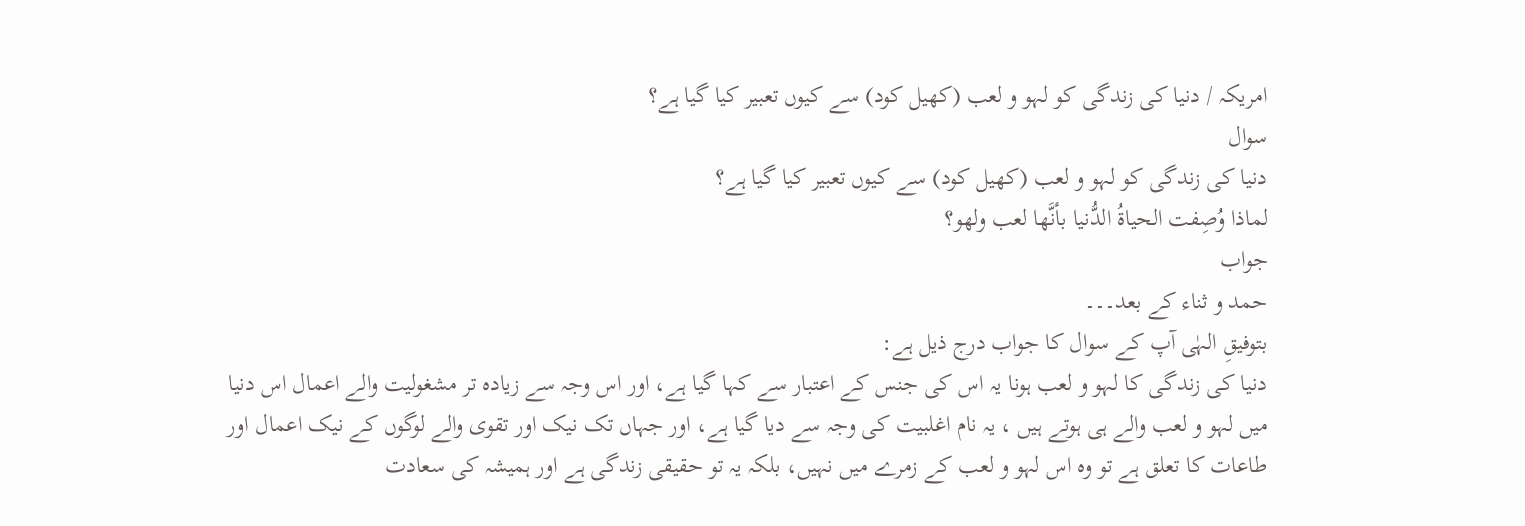امریکہ / دنیا کی زندگی کو لہو و لعب (کھیل کود) سے کیوں تعبیر کیا گیا ہے؟
سوال
دنیا کی زندگی کو لہو و لعب (کھیل کود) سے کیوں تعبیر کیا گیا ہے؟
لماذا وُصِفت الحياةُ الدُّنيا بأنَّها لعب ولهو؟
جواب
حمد و ثناء کے بعد۔۔۔
بتوفیقِ الہٰی آپ کے سوال کا جواب درج ذیل ہے:
دنیا کی زندگی کا لہو و لعب ہونا یہ اس کی جنس کے اعتبار سے کہا گیا ہے، اور اس وجہ سے زیادہ تر مشغولیت والے اعمال اس دنیا میں لہو و لعب والے ہی ہوتے ہیں ، یہ نام اغلبیت کی وجہ سے دیا گیا ہے، اور جہاں تک نیک اور تقوی والے لوگوں کے نیک اعمال اور طاعات کا تعلق ہے تو وہ اس لہو و لعب کے زمرے میں نہیں، بلکہ یہ تو حقیقی زندگی ہے اور ہمیشہ کی سعادت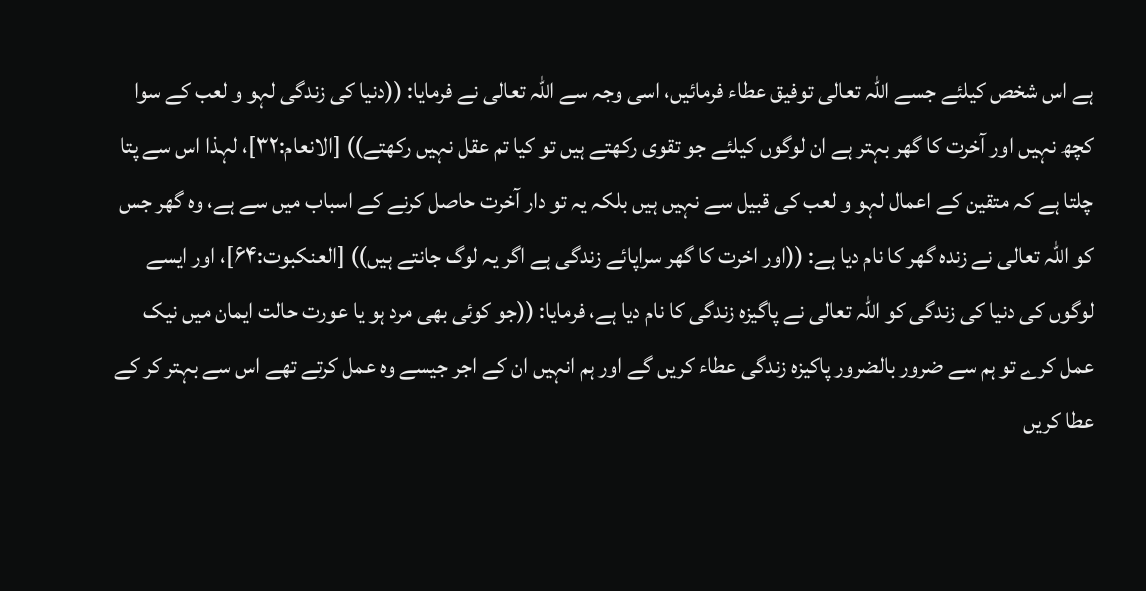ہے اس شخص کیلئے جسے اللہ تعالی توفیق عطاء فرمائیں، اسی وجہ سے اللہ تعالی نے فرمایا: ((دنیا کی زندگی لہو و لعب کے سوا کچھ نہیں اور آخرت کا گھر بہتر ہے ان لوگوں کیلئے جو تقوی رکھتے ہیں تو کیا تم عقل نہیں رکھتے)) [الانعام:۳۲]، لہذا اس سے پتا چلتا ہے کہ متقین کے اعمال لہو و لعب کی قبیل سے نہیں ہیں بلکہ یہ تو دار آخرت حاصل کرنے کے اسباب میں سے ہے، وہ گھر جس کو اللہ تعالی نے زندہ گھر کا نام دیا ہے: ((اور اخرت کا گھر سراپائے زندگی ہے اگر یہ لوگ جانتے ہیں)) [العنکبوت:۶۴]، اور ایسے لوگوں کی دنیا کی زندگی کو اللہ تعالی نے پاگیزہ زندگی کا نام دیا ہے، فرمایا: ((جو کوئی بھی مرد ہو یا عورت حالت ایمان میں نیک عمل کرے تو ہم سے ضرور بالضرور پاکیزہ زندگی عطاء کریں گے اور ہم انہیں ان کے اجر جیسے وہ عمل کرتے تھے اس سے بہتر کر کے عطا کریں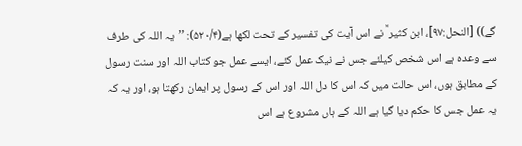گے)) [النحل:۹۷]، ابن کثیر ؒ نے اس آیت کی تفسیر کے تحت لکھا ہے(۵۲۰/۴): ’’یہ اللہ کی طرف سے وعدہ ہے اس شخص کیلئے جس نے نیک عمل کئے، ایسے عمل جو کتاب اللہ اور سنت رسول کے مطابق ہوں، اس حالت میں کہ اس کا دل اللہ اور اس کے رسول پر ایمان رکھتا ہو، اور یہ کہ یہ عمل جس کا حکم دیا گیا ہے اللہ کے ہاں مشروع ہے اس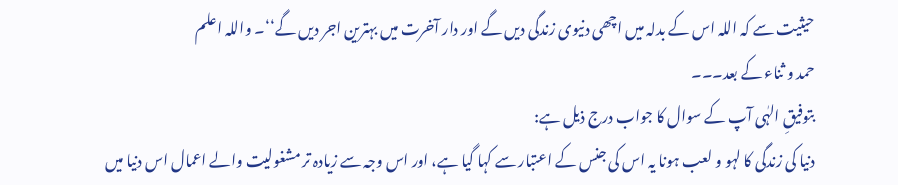حیثیت سے کہ اللہ اس کے بدلہ میں اچھی دنیوی زندگی دیں گے اور دار آخرت میں بہترین اجر دیں گے‘‘۔ واللہ اعلم
حمد و ثناء کے بعد۔۔۔
بتوفیقِ الہٰی آپ کے سوال کا جواب درج ذیل ہے:
دنیا کی زندگی کا لہو و لعب ہونا یہ اس کی جنس کے اعتبار سے کہا گیا ہے، اور اس وجہ سے زیادہ تر مشغولیت والے اعمال اس دنیا میں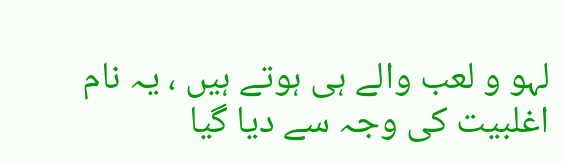لہو و لعب والے ہی ہوتے ہیں ، یہ نام اغلبیت کی وجہ سے دیا گیا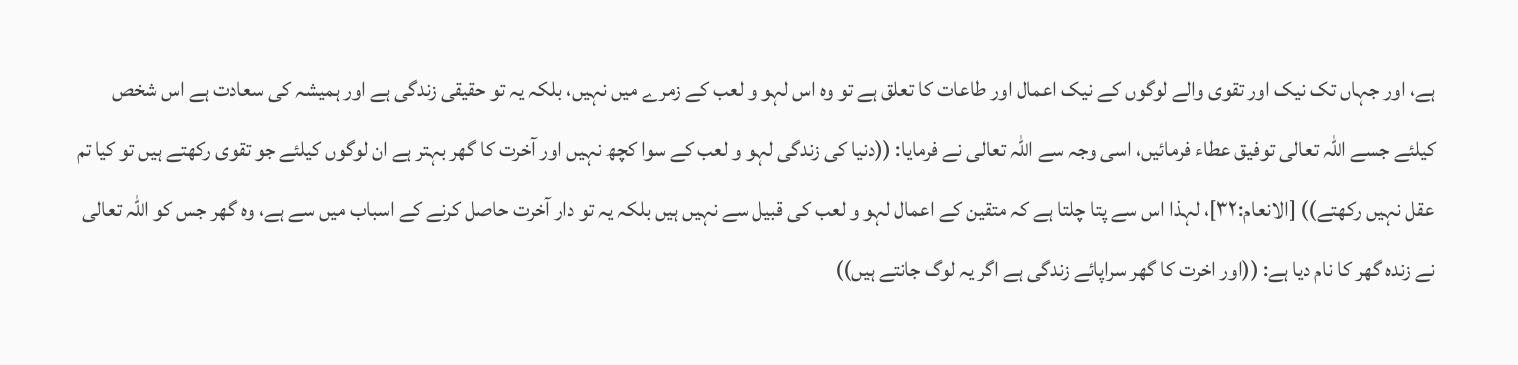ہے، اور جہاں تک نیک اور تقوی والے لوگوں کے نیک اعمال اور طاعات کا تعلق ہے تو وہ اس لہو و لعب کے زمرے میں نہیں، بلکہ یہ تو حقیقی زندگی ہے اور ہمیشہ کی سعادت ہے اس شخص کیلئے جسے اللہ تعالی توفیق عطاء فرمائیں، اسی وجہ سے اللہ تعالی نے فرمایا: ((دنیا کی زندگی لہو و لعب کے سوا کچھ نہیں اور آخرت کا گھر بہتر ہے ان لوگوں کیلئے جو تقوی رکھتے ہیں تو کیا تم عقل نہیں رکھتے)) [الانعام:۳۲]، لہذا اس سے پتا چلتا ہے کہ متقین کے اعمال لہو و لعب کی قبیل سے نہیں ہیں بلکہ یہ تو دار آخرت حاصل کرنے کے اسباب میں سے ہے، وہ گھر جس کو اللہ تعالی نے زندہ گھر کا نام دیا ہے: ((اور اخرت کا گھر سراپائے زندگی ہے اگر یہ لوگ جانتے ہیں))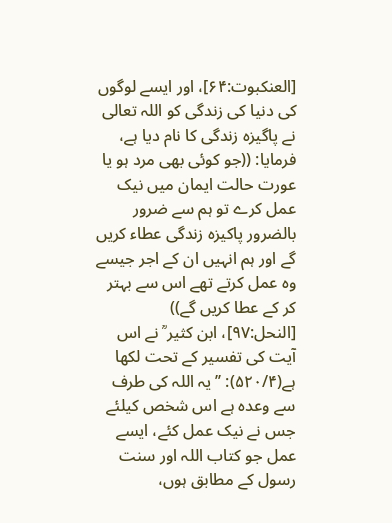[العنکبوت:۶۴]، اور ایسے لوگوں کی دنیا کی زندگی کو اللہ تعالی نے پاگیزہ زندگی کا نام دیا ہے، فرمایا: ((جو کوئی بھی مرد ہو یا عورت حالت ایمان میں نیک عمل کرے تو ہم سے ضرور بالضرور پاکیزہ زندگی عطاء کریں گے اور ہم انہیں ان کے اجر جیسے وہ عمل کرتے تھے اس سے بہتر کر کے عطا کریں گے)) [النحل:۹۷]، ابن کثیر ؒ نے اس آیت کی تفسیر کے تحت لکھا ہے(۵۲۰/۴): ’’یہ اللہ کی طرف سے وعدہ ہے اس شخص کیلئے جس نے نیک عمل کئے، ایسے عمل جو کتاب اللہ اور سنت رسول کے مطابق ہوں،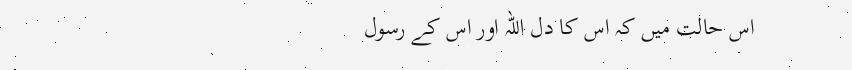اس حالت میں کہ اس کا دل اللہ اور اس کے رسول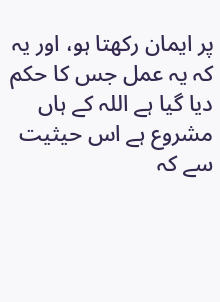پر ایمان رکھتا ہو، اور یہ کہ یہ عمل جس کا حکم دیا گیا ہے اللہ کے ہاں مشروع ہے اس حیثیت سے کہ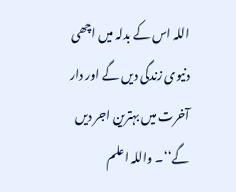اللہ اس کے بدلہ میں اچھی دنیوی زندگی دیں گے اور دار آخرت میں بہترین اجر دیں گے‘‘۔ واللہ اعلم